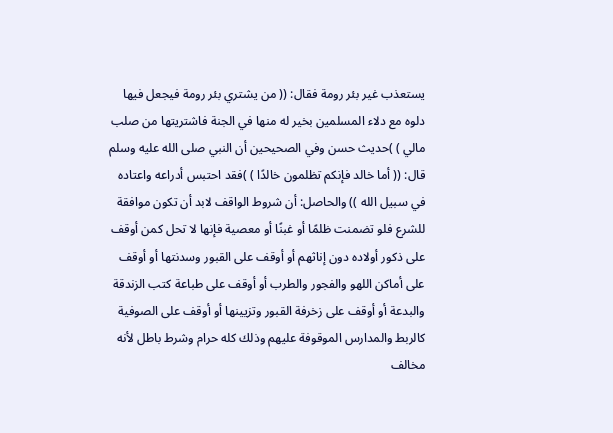يستعذب غير بئر رومة فقال: (( من يشتري بئر رومة فيجعل فيها دلوه مع دلاء المسلمين بخير له منها في الجنة فاشتريتها من صلب مالي ) )حديث حسن وفي الصحيحين أن النبي صلى الله عليه وسلم قال: (( أما خالد فإنكم تظلمون خالدًا ) )فقد احتبس أدراعه واعتاده في سبيل الله )) والحاصل: أن شروط الواقف لابد أن تكون موافقة للشرع فلو تضمنت ظلمًا أو غبنًا أو معصية فإنها لا تحل كمن أوقف على ذكور أولاده دون إناثهم أو أوقف على القبور وسدنتها أو أوقف على أماكن اللهو والفجور والطرب أو أوقف على طباعة كتب الزندقة والبدعة أو أوقف على زخرفة القبور وتزيينها أو أوقف على الصوفية كالربط والمدارس الموقوفة عليهم وذلك كله حرام وشرط باطل لأنه مخالف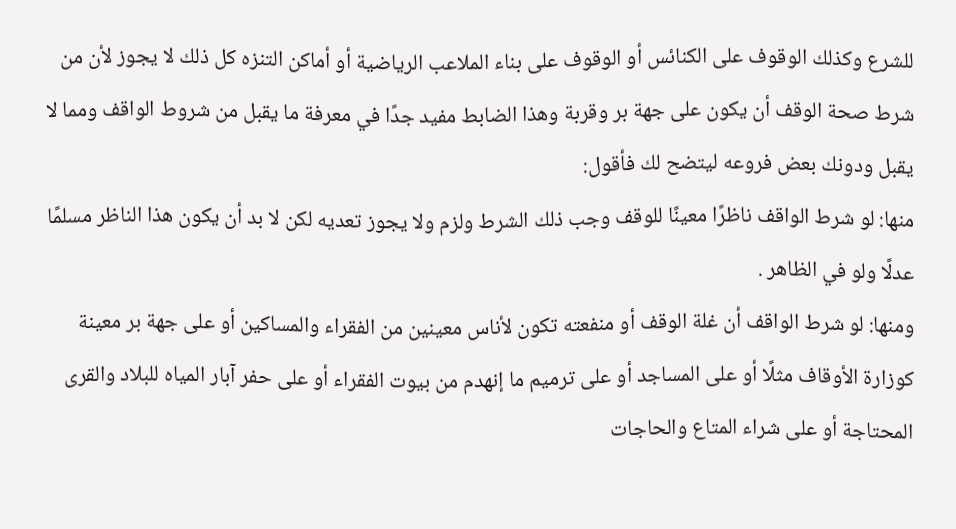للشرع وكذلك الوقوف على الكنائس أو الوقوف على بناء الملاعب الرياضية أو أماكن التنزه كل ذلك لا يجوز لأن من شرط صحة الوقف أن يكون على جهة بر وقربة وهذا الضابط مفيد جدًا في معرفة ما يقبل من شروط الواقف ومما لا يقبل ودونك بعض فروعه ليتضح لك فأقول:
منها: لو شرط الواقف ناظرًا معينًا للوقف وجب ذلك الشرط ولزم ولا يجوز تعديه لكن لا بد أن يكون هذا الناظر مسلمًا عدلًا ولو في الظاهر .
ومنها: لو شرط الواقف أن غلة الوقف أو منفعته تكون لأناس معينين من الفقراء والمساكين أو على جهة بر معينة كوزارة الأوقاف مثلًا أو على المساجد أو على ترميم ما إنهدم من بيوت الفقراء أو على حفر آبار المياه للبلاد والقرى المحتاجة أو على شراء المتاع والحاجات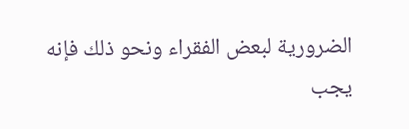الضرورية لبعض الفقراء ونحو ذلك فإنه يجب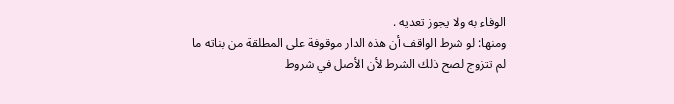الوفاء به ولا يجوز تعديه .
ومنها: لو شرط الواقف أن هذه الدار موقوفة على المطلقة من بناته ما لم تتزوج لصح ذلك الشرط لأن الأصل في شروط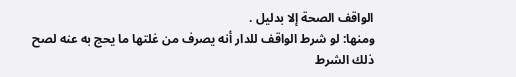الواقف الصحة إلا بدليل .
ومنها: لو شرط الواقف للدار أنه يصرف من غلتها ما يحج به عنه لصح ذلك الشرط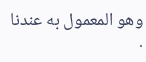وهو المعمول به عندنا .